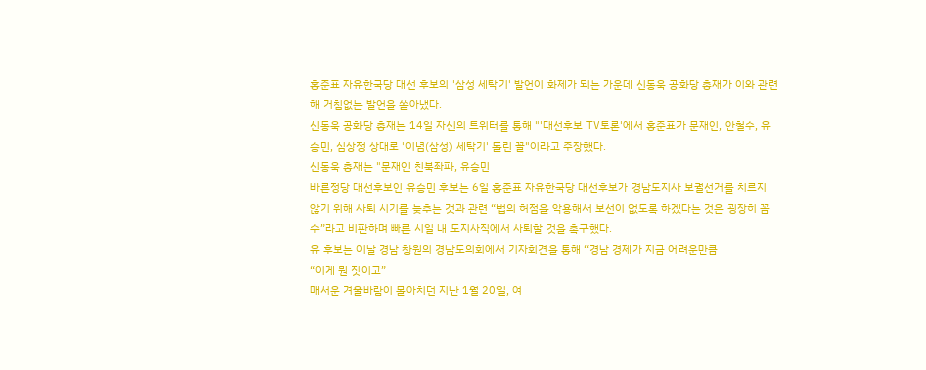홍준표 자유한국당 대선 후보의 '삼성 세탁기' 발언이 화제가 되는 가운데 신동욱 공화당 총재가 이와 관련해 거침없는 발언을 쏟아냈다.
신동욱 공화당 총재는 14일 자신의 트위터를 통해 "'대선후보 TV토론'에서 홍준표가 문재인, 안철수, 유승민, 심상정 상대로 '이념(삼성) 세탁기' 돌린 꼴"이라고 주장했다.
신동욱 총재는 "문재인 친북좌파, 유승민
바른정당 대선후보인 유승민 후보는 6일 홍준표 자유한국당 대선후보가 경남도지사 보궐선거를 치르지 않기 위해 사퇴 시기를 늦추는 것과 관련 “법의 허점을 악용해서 보선이 없도록 하겠다는 것은 굉장히 꼼수”라고 비판하며 빠른 시일 내 도지사직에서 사퇴할 것을 촉구했다.
유 후보는 이날 경남 창원의 경남도의회에서 기자회견을 통해 “경남 경제가 지금 어려운만큼
“이게 뭔 짓이고”
매서운 겨울바람이 몰아치던 지난 1월 20일, 여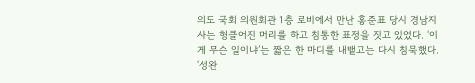의도 국회 의원회관 1층 로비에서 만난 홍준표 당시 경남지사는 헝클어진 머리를 하고 침통한 표정을 짓고 있었다. ‘이게 무슨 일이냐’는 짧은 한 마디를 내뱉고는 다시 침묵했다. ‘성완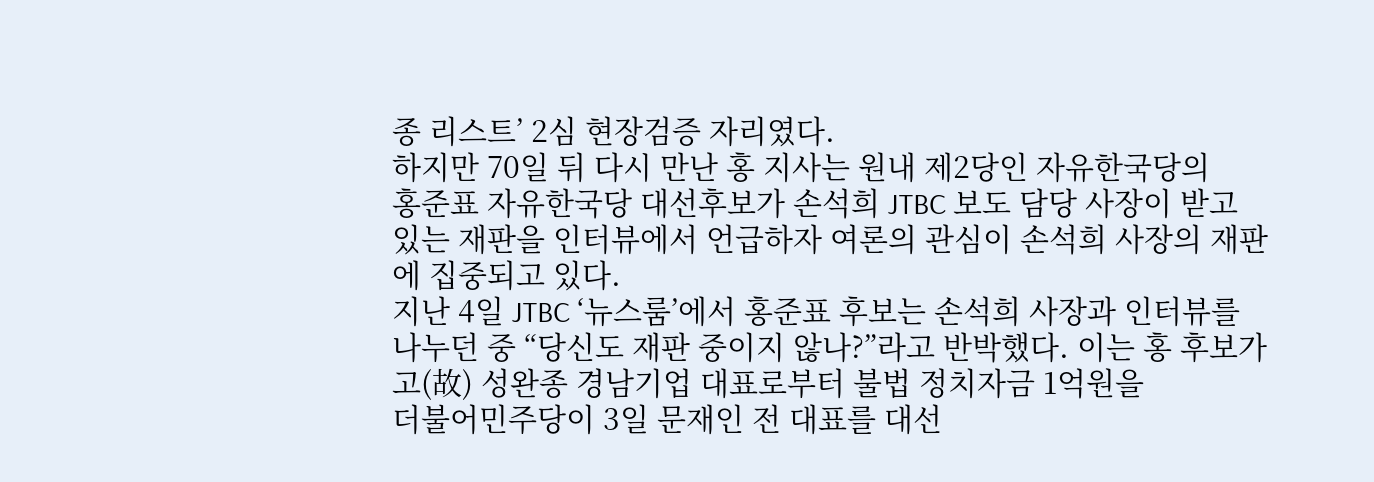종 리스트’ 2심 현장검증 자리였다.
하지만 70일 뒤 다시 만난 홍 지사는 원내 제2당인 자유한국당의
홍준표 자유한국당 대선후보가 손석희 JTBC 보도 담당 사장이 받고 있는 재판을 인터뷰에서 언급하자 여론의 관심이 손석희 사장의 재판에 집중되고 있다.
지난 4일 JTBC ‘뉴스룸’에서 홍준표 후보는 손석희 사장과 인터뷰를 나누던 중 “당신도 재판 중이지 않나?”라고 반박했다. 이는 홍 후보가 고(故) 성완종 경남기업 대표로부터 불법 정치자금 1억원을
더불어민주당이 3일 문재인 전 대표를 대선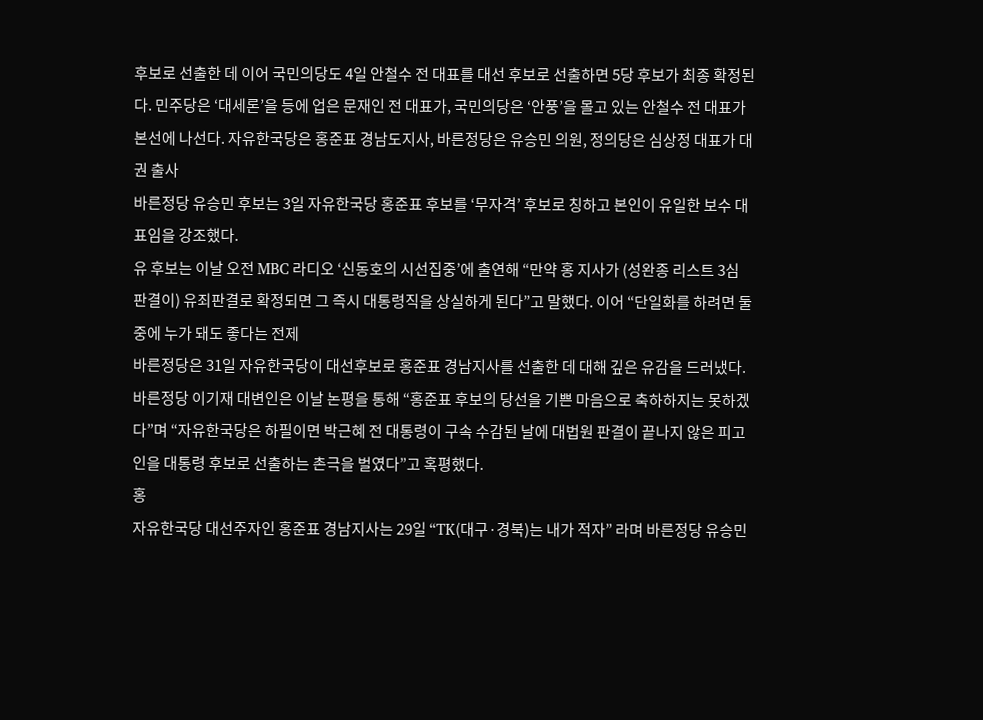후보로 선출한 데 이어 국민의당도 4일 안철수 전 대표를 대선 후보로 선출하면 5당 후보가 최종 확정된다. 민주당은 ‘대세론’을 등에 업은 문재인 전 대표가, 국민의당은 ‘안풍’을 몰고 있는 안철수 전 대표가 본선에 나선다. 자유한국당은 홍준표 경남도지사, 바른정당은 유승민 의원, 정의당은 심상정 대표가 대권 출사
바른정당 유승민 후보는 3일 자유한국당 홍준표 후보를 ‘무자격’ 후보로 칭하고 본인이 유일한 보수 대표임을 강조했다.
유 후보는 이날 오전 MBC 라디오 ‘신동호의 시선집중’에 출연해 “만약 홍 지사가 (성완종 리스트 3심 판결이) 유죄판결로 확정되면 그 즉시 대통령직을 상실하게 된다”고 말했다. 이어 “단일화를 하려면 둘 중에 누가 돼도 좋다는 전제
바른정당은 31일 자유한국당이 대선후보로 홍준표 경남지사를 선출한 데 대해 깊은 유감을 드러냈다.
바른정당 이기재 대변인은 이날 논평을 통해 “홍준표 후보의 당선을 기쁜 마음으로 축하하지는 못하겠다”며 “자유한국당은 하필이면 박근혜 전 대통령이 구속 수감된 날에 대법원 판결이 끝나지 않은 피고인을 대통령 후보로 선출하는 촌극을 벌였다”고 혹평했다.
홍
자유한국당 대선주자인 홍준표 경남지사는 29일 “TK(대구·경북)는 내가 적자” 라며 바른정당 유승민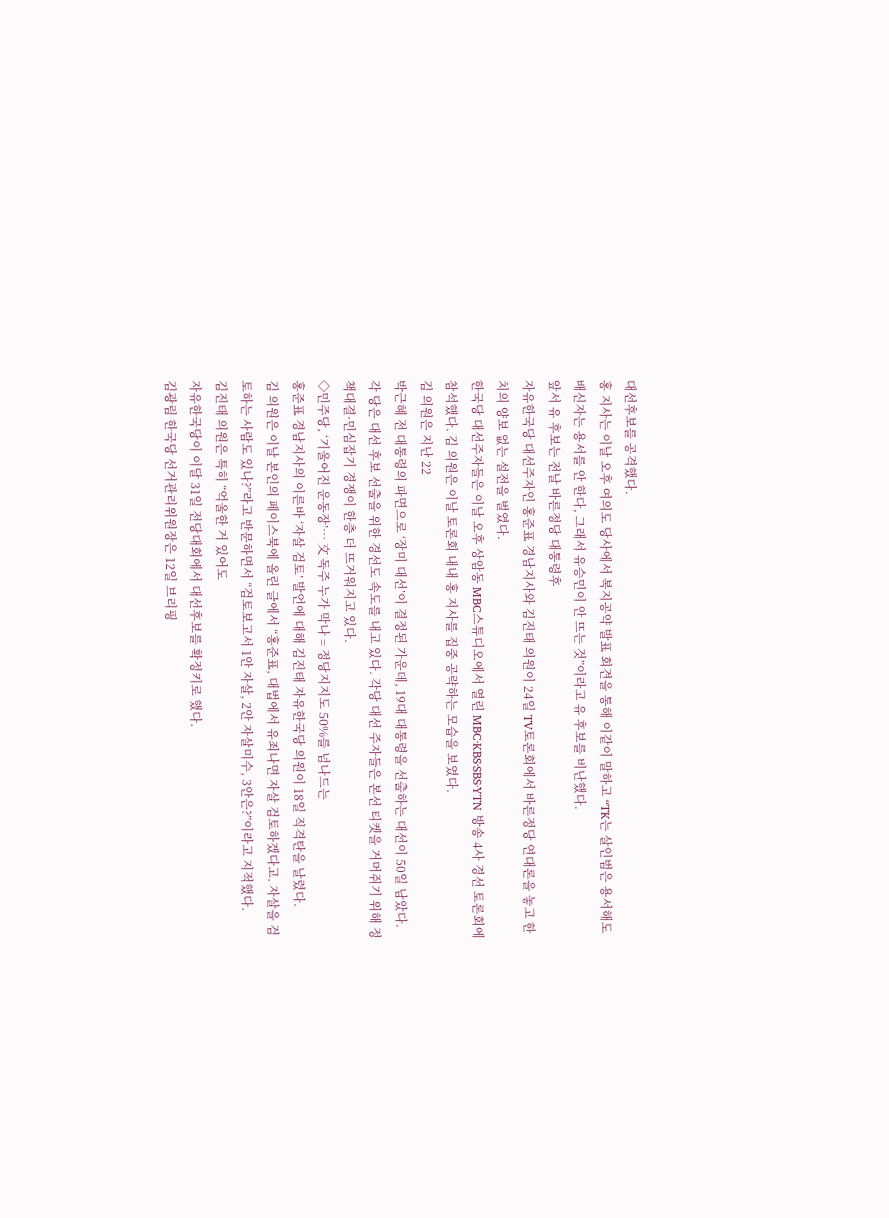대선후보를 공격했다.
홍 지사는 이날 오후 여의도 당사에서 복지공약 발표 회견을 통해 이같이 말하고 “TK는 살인범은 용서해도 배신자는 용서를 안 한다, 그래서 유승민이 안 뜨는 것”이라고 유 후보를 비난했다.
앞서 유 후보는 전날 바른정당 대통령후
자유한국당 대선주자인 홍준표 경남지사와 김진태 의원이 24일 TV토론회에서 바른정당 연대론을 놓고 한 치의 양보 없는 설전을 벌였다.
한국당 대선주자들은 이날 오후 상암동 MBC스튜디오에서 열린 MBC·KBS·SBS·YTN 방송 4사 경선 토론회에 참석했다. 김 의원은 이날 토론회 내내 홍 지사를 집중 공략하는 모습을 보였다.
김 의원은 지난 22
박근혜 전 대통령의 파면으로 ‘장미 대선’이 결정된 가운데, 19대 대통령을 선출하는 대선이 50일 남았다. 각 당은 대선 후보 선출을 위한 경선도 속도를 내고 있다. 각당 대선 주자들은 본선 티켓을 거머쥐기 위해 정책대결·민심잡기 경쟁이 한층 더 뜨거워지고 있다.
◇민주당, ‘기울어진 운동장’… 文 독주 누가 막나 = 정당지지도 50%를 넘나드는
홍준표 경남지사의 이른바 ‘자살 검토’ 발언에 대해 김진태 자유한국당 의원이 18일 직격탄을 날렸다.
김 의원은 이날 본인의 페이스북에 올린 글에서 “홍준표, 대법에서 유죄나면 자살 검토하겠다고. 자살을 검토하는 사람도 있나?”라고 반문하면서 “검토보고서 1안 자살, 2안 자살미수, 3안은?”이라고 지적했다.
김진태 의원은 특히 “억울한 거 있어도
자유한국당이 이달 31일 전당대회에서 대선후보를 확정키로 했다.
김광림 한국당 선거관리위원장은 12일 브리핑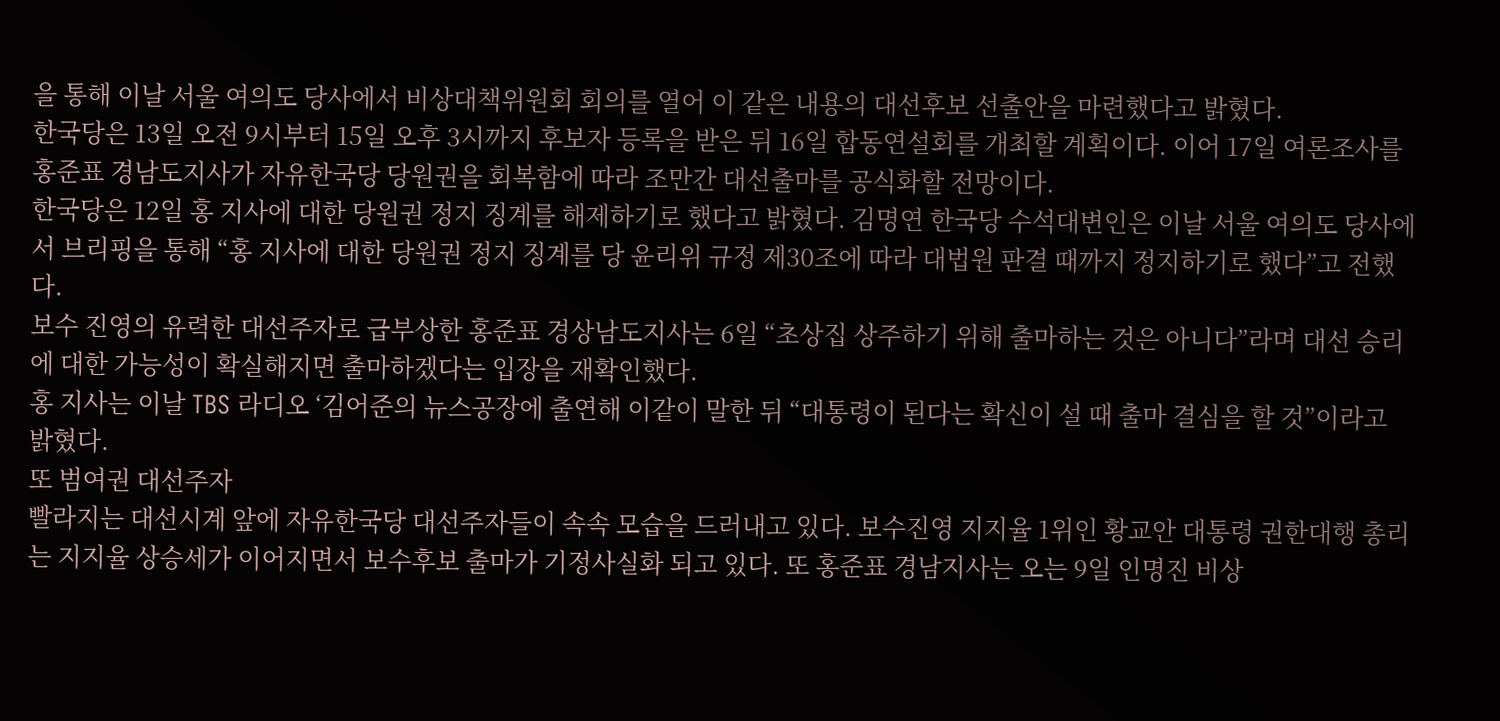을 통해 이날 서울 여의도 당사에서 비상대책위원회 회의를 열어 이 같은 내용의 대선후보 선출안을 마련했다고 밝혔다.
한국당은 13일 오전 9시부터 15일 오후 3시까지 후보자 등록을 받은 뒤 16일 합동연설회를 개최할 계획이다. 이어 17일 여론조사를
홍준표 경남도지사가 자유한국당 당원권을 회복함에 따라 조만간 대선출마를 공식화할 전망이다.
한국당은 12일 홍 지사에 대한 당원권 정지 징계를 해제하기로 했다고 밝혔다. 김명연 한국당 수석대변인은 이날 서울 여의도 당사에서 브리핑을 통해 “홍 지사에 대한 당원권 정지 징계를 당 윤리위 규정 제30조에 따라 대법원 판결 때까지 정지하기로 했다”고 전했다.
보수 진영의 유력한 대선주자로 급부상한 홍준표 경상남도지사는 6일 “초상집 상주하기 위해 출마하는 것은 아니다”라며 대선 승리에 대한 가능성이 확실해지면 출마하겠다는 입장을 재확인했다.
홍 지사는 이날 TBS 라디오 ‘김어준의 뉴스공장에 출연해 이같이 말한 뒤 “대통령이 된다는 확신이 설 때 출마 결심을 할 것”이라고 밝혔다.
또 범여권 대선주자
빨라지는 대선시계 앞에 자유한국당 대선주자들이 속속 모습을 드러내고 있다. 보수진영 지지율 1위인 황교안 대통령 권한대행 총리는 지지율 상승세가 이어지면서 보수후보 출마가 기정사실화 되고 있다. 또 홍준표 경남지사는 오는 9일 인명진 비상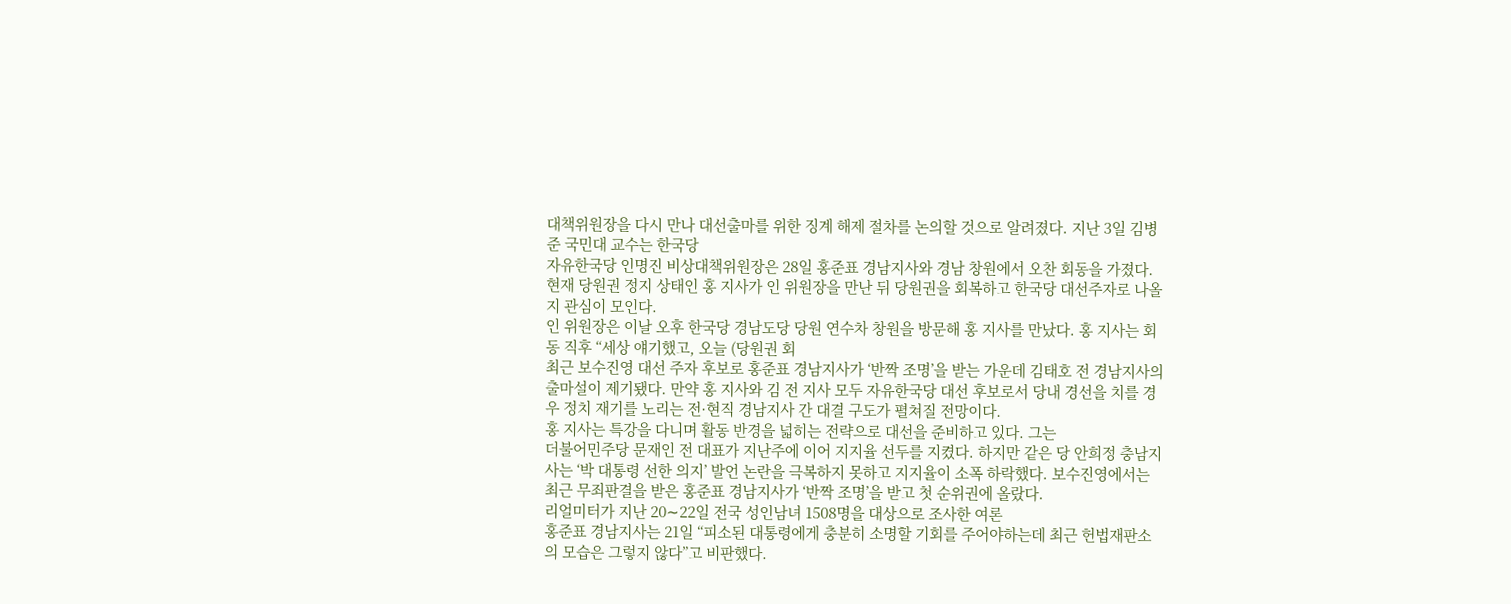대책위원장을 다시 만나 대선출마를 위한 징계 해제 절차를 논의할 것으로 알려졌다. 지난 3일 김병준 국민대 교수는 한국당
자유한국당 인명진 비상대책위원장은 28일 홍준표 경남지사와 경남 창원에서 오찬 회동을 가졌다. 현재 당원권 정지 상태인 홍 지사가 인 위원장을 만난 뒤 당원권을 회복하고 한국당 대선주자로 나올지 관심이 모인다.
인 위원장은 이날 오후 한국당 경남도당 당원 연수차 창원을 방문해 홍 지사를 만났다. 홍 지사는 회동 직후 “세상 얘기했고, 오늘 (당원권 회
최근 보수진영 대선 주자 후보로 홍준표 경남지사가 ‘반짝 조명’을 받는 가운데 김태호 전 경남지사의 출마설이 제기됐다. 만약 홍 지사와 김 전 지사 모두 자유한국당 대선 후보로서 당내 경선을 치를 경우 정치 재기를 노리는 전·현직 경남지사 간 대결 구도가 펼쳐질 전망이다.
홍 지사는 특강을 다니며 활동 반경을 넓히는 전략으로 대선을 준비하고 있다. 그는
더불어민주당 문재인 전 대표가 지난주에 이어 지지율 선두를 지켰다. 하지만 같은 당 안희정 충남지사는 ‘박 대통령 선한 의지’ 발언 논란을 극복하지 못하고 지지율이 소폭 하락했다. 보수진영에서는 최근 무죄판결을 받은 홍준표 경남지사가 ‘반짝 조명’을 받고 첫 순위권에 올랐다.
리얼미터가 지난 20∼22일 전국 성인남녀 1508명을 대상으로 조사한 여론
홍준표 경남지사는 21일 “피소된 대통령에게 충분히 소명할 기회를 주어야하는데 최근 헌법재판소의 모습은 그렇지 않다”고 비판했다.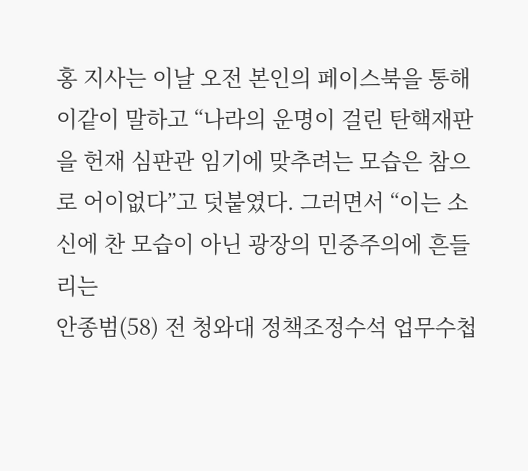홍 지사는 이날 오전 본인의 페이스북을 통해 이같이 말하고 “나라의 운명이 걸린 탄핵재판을 헌재 심판관 임기에 맞추려는 모습은 참으로 어이없다”고 덧붙였다. 그러면서 “이는 소신에 찬 모습이 아닌 광장의 민중주의에 흔들리는
안종범(58) 전 청와대 정책조정수석 업무수첩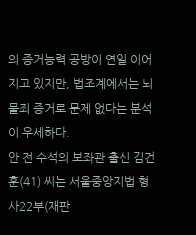의 증거능력 공방이 연일 이어지고 있지만, 법조계에서는 뇌물죄 증거로 문제 없다는 분석이 우세하다.
안 전 수석의 보좌관 출신 김건훈(41) 씨는 서울중앙지법 형사22부(재판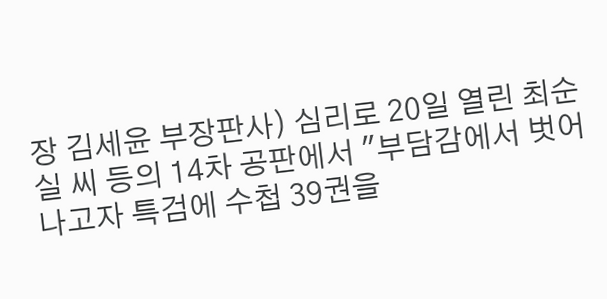장 김세윤 부장판사) 심리로 20일 열린 최순실 씨 등의 14차 공판에서 "부담감에서 벗어나고자 특검에 수첩 39권을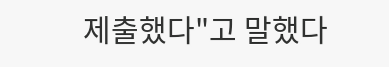제출했다"고 말했다